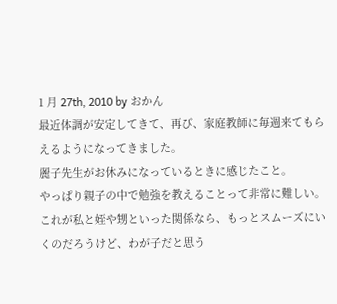1 月 27th, 2010 by おかん
最近体調が安定してきて、再び、家庭教師に毎週来てもらえるようになってきました。
麗子先生がお休みになっているときに感じたこと。
やっぱり親子の中で勉強を教えることって非常に難しい。
これが私と姪や甥といった関係なら、もっとスムーズにいくのだろうけど、わが子だと思う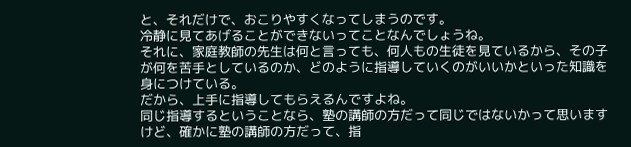と、それだけで、おこりやすくなってしまうのです。
冷静に見てあげることができないってことなんでしょうね。
それに、家庭教師の先生は何と言っても、何人もの生徒を見ているから、その子が何を苦手としているのか、どのように指導していくのがいいかといった知識を身につけている。
だから、上手に指導してもらえるんですよね。
同じ指導するということなら、塾の講師の方だって同じではないかって思いますけど、確かに塾の講師の方だって、指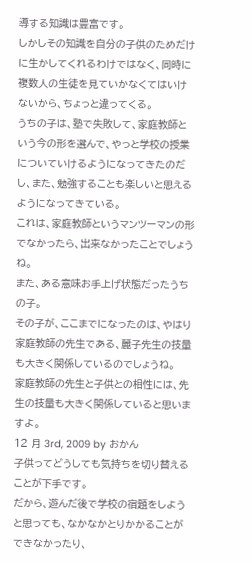導する知識は豊富です。
しかしその知識を自分の子供のためだけに生かしてくれるわけではなく、同時に複数人の生徒を見ていかなくてはいけないから、ちょっと違ってくる。
うちの子は、塾で失敗して、家庭教師という今の形を選んで、やっと学校の授業についていけるようになってきたのだし、また、勉強することも楽しいと思えるようになってきている。
これは、家庭教師というマンツーマンの形でなかったら、出来なかったことでしょうね。
また、ある意味お手上げ状態だったうちの子。
その子が、ここまでになったのは、やはり家庭教師の先生である、麗子先生の技量も大きく関係しているのでしょうね。
家庭教師の先生と子供との相性には、先生の技量も大きく関係していると思いますよ。
12 月 3rd, 2009 by おかん
子供ってどうしても気持ちを切り替えることが下手です。
だから、遊んだ後で学校の宿題をしようと思っても、なかなかとりかかることができなかったり、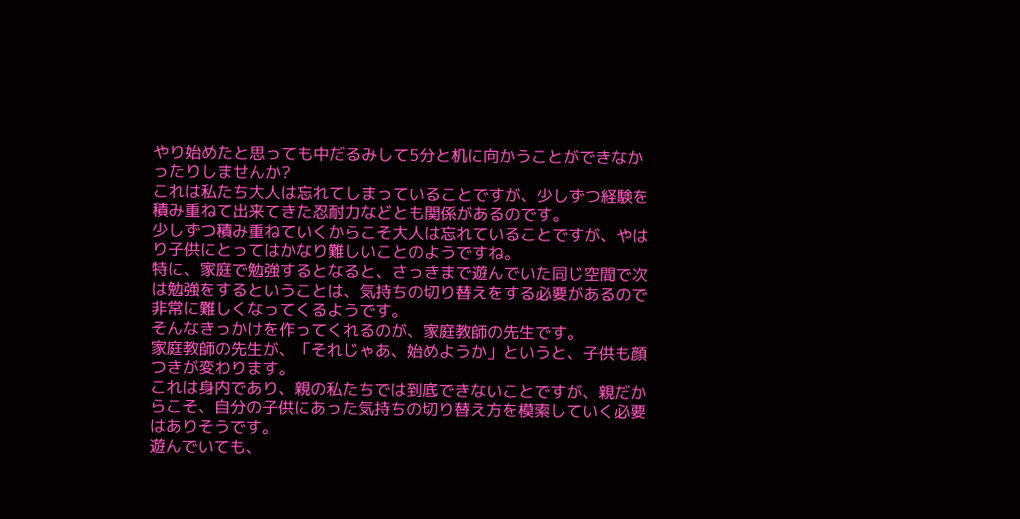やり始めたと思っても中だるみして5分と机に向かうことができなかったりしませんか?
これは私たち大人は忘れてしまっていることですが、少しずつ経験を積み重ねて出来てきた忍耐力などとも関係があるのです。
少しずつ積み重ねていくからこそ大人は忘れていることですが、やはり子供にとってはかなり難しいことのようですね。
特に、家庭で勉強するとなると、さっきまで遊んでいた同じ空間で次は勉強をするということは、気持ちの切り替えをする必要があるので非常に難しくなってくるようです。
そんなきっかけを作ってくれるのが、家庭教師の先生です。
家庭教師の先生が、「それじゃあ、始めようか」というと、子供も顔つきが変わります。
これは身内であり、親の私たちでは到底できないことですが、親だからこそ、自分の子供にあった気持ちの切り替え方を模索していく必要はありそうです。
遊んでいても、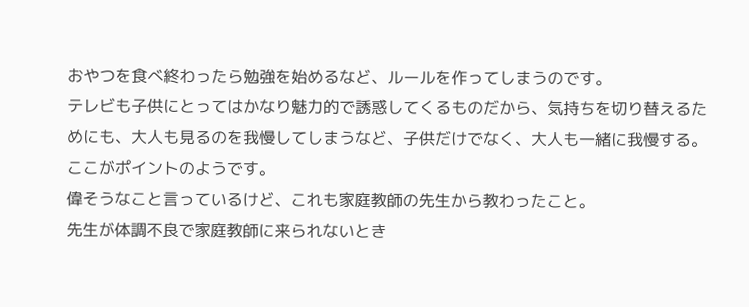おやつを食べ終わったら勉強を始めるなど、ルールを作ってしまうのです。
テレビも子供にとってはかなり魅力的で誘惑してくるものだから、気持ちを切り替えるためにも、大人も見るのを我慢してしまうなど、子供だけでなく、大人も一緒に我慢する。
ここがポイントのようです。
偉そうなこと言っているけど、これも家庭教師の先生から教わったこと。
先生が体調不良で家庭教師に来られないとき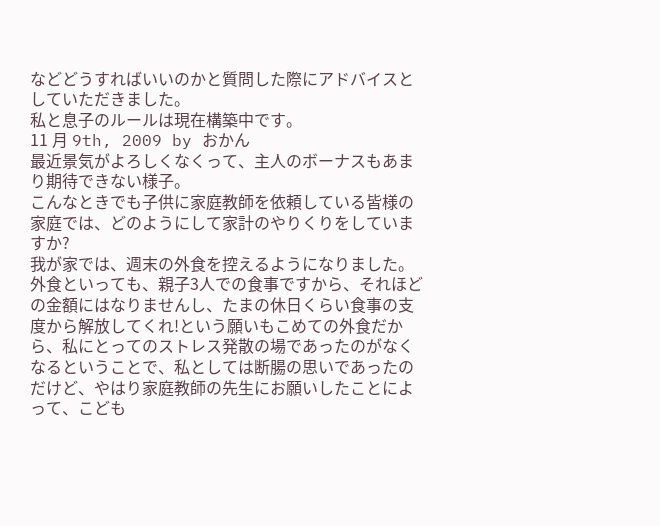などどうすればいいのかと質問した際にアドバイスとしていただきました。
私と息子のルールは現在構築中です。
11 月 9th, 2009 by おかん
最近景気がよろしくなくって、主人のボーナスもあまり期待できない様子。
こんなときでも子供に家庭教師を依頼している皆様の家庭では、どのようにして家計のやりくりをしていますか?
我が家では、週末の外食を控えるようになりました。
外食といっても、親子3人での食事ですから、それほどの金額にはなりませんし、たまの休日くらい食事の支度から解放してくれ!という願いもこめての外食だから、私にとってのストレス発散の場であったのがなくなるということで、私としては断腸の思いであったのだけど、やはり家庭教師の先生にお願いしたことによって、こども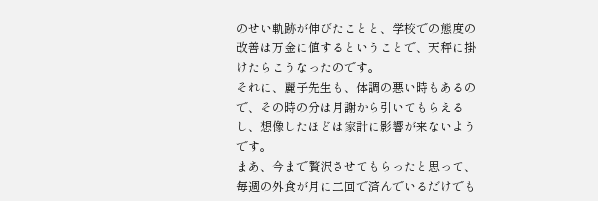のせい軌跡が伸びたことと、学校での態度の改善は万金に値するということで、天秤に掛けたらこうなったのです。
それに、麗子先生も、体調の悪い時もあるので、その時の分は月謝から引いてもらえるし、想像したほどは家計に影響が来ないようです。
まあ、今まで贅沢させてもらったと思って、毎週の外食が月に二回で済んでいるだけでも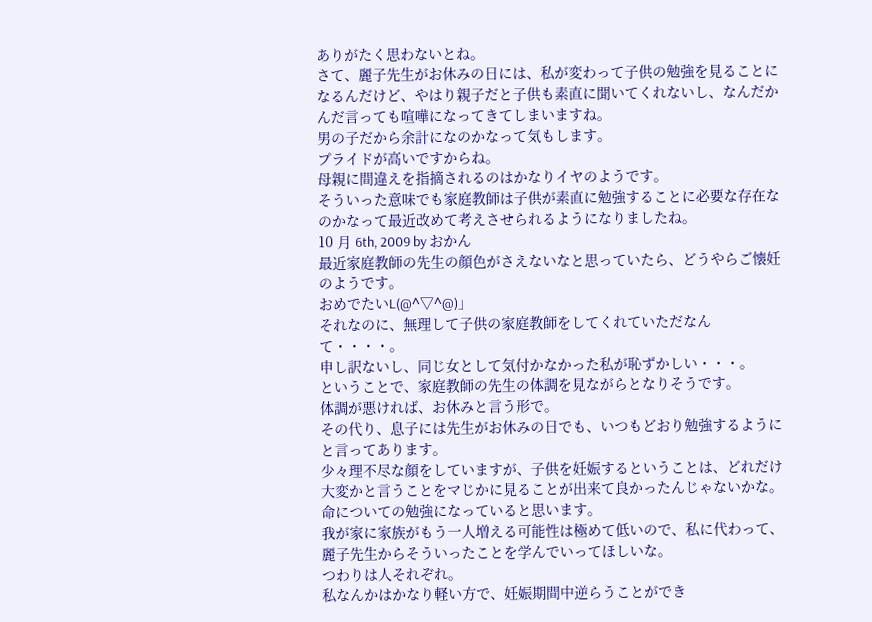ありがたく思わないとね。
さて、麗子先生がお休みの日には、私が変わって子供の勉強を見ることになるんだけど、やはり親子だと子供も素直に聞いてくれないし、なんだかんだ言っても喧嘩になってきてしまいますね。
男の子だから余計になのかなって気もします。
プライドが高いですからね。
母親に間違えを指摘されるのはかなりイヤのようです。
そういった意味でも家庭教師は子供が素直に勉強することに必要な存在なのかなって最近改めて考えさせられるようになりましたね。
10 月 6th, 2009 by おかん
最近家庭教師の先生の顔色がさえないなと思っていたら、どうやらご懐妊のようです。
おめでたいL(@^▽^@)」
それなのに、無理して子供の家庭教師をしてくれていただなんて・・・・。
申し訳ないし、同じ女として気付かなかった私が恥ずかしい・・・。
ということで、家庭教師の先生の体調を見ながらとなりそうです。
体調が悪ければ、お休みと言う形で。
その代り、息子には先生がお休みの日でも、いつもどおり勉強するようにと言ってあります。
少々理不尽な顔をしていますが、子供を妊娠するということは、どれだけ大変かと言うことをマじかに見ることが出来て良かったんじゃないかな。
命についての勉強になっていると思います。
我が家に家族がもう一人増える可能性は極めて低いので、私に代わって、麗子先生からそういったことを学んでいってほしいな。
つわりは人それぞれ。
私なんかはかなり軽い方で、妊娠期間中逆らうことができ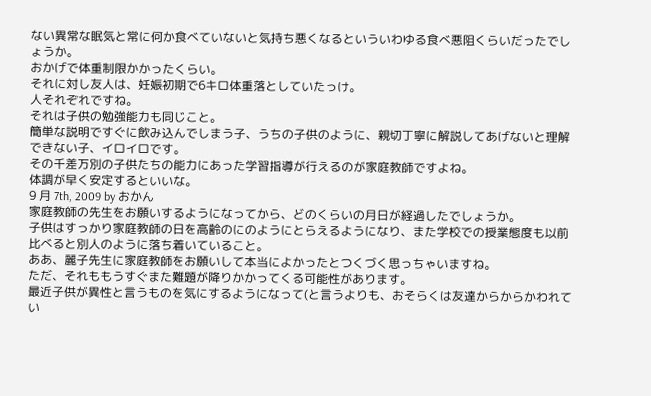ない異常な眠気と常に何か食べていないと気持ち悪くなるといういわゆる食べ悪阻くらいだったでしょうか。
おかげで体重制限かかったくらい。
それに対し友人は、妊娠初期で6キロ体重落としていたっけ。
人それぞれですね。
それは子供の勉強能力も同じこと。
簡単な説明ですぐに飲み込んでしまう子、うちの子供のように、親切丁寧に解説してあげないと理解できない子、イロイロです。
その千差万別の子供たちの能力にあった学習指導が行えるのが家庭教師ですよね。
体調が早く安定するといいな。
9 月 7th, 2009 by おかん
家庭教師の先生をお願いするようになってから、どのくらいの月日が経過したでしょうか。
子供はすっかり家庭教師の日を高齢のにのようにとらえるようになり、また学校での授業態度も以前比べると別人のように落ち着いていること。
ああ、麗子先生に家庭教師をお願いして本当によかったとつくづく思っちゃいますね。
ただ、それももうすぐまた難題が降りかかってくる可能性があります。
最近子供が異性と言うものを気にするようになって(と言うよりも、おそらくは友達からからかわれてい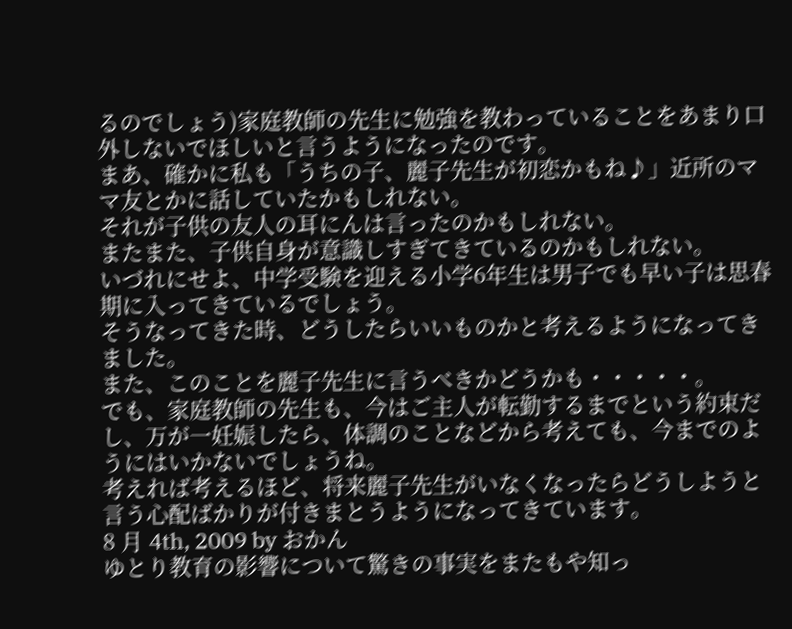るのでしょう)家庭教師の先生に勉強を教わっていることをあまり口外しないでほしいと言うようになったのです。
まあ、確かに私も「うちの子、麗子先生が初恋かもね♪」近所のママ友とかに話していたかもしれない。
それが子供の友人の耳にんは言ったのかもしれない。
またまた、子供自身が意識しすぎてきているのかもしれない。
いづれにせよ、中学受験を迎える小学6年生は男子でも早い子は思春期に入ってきているでしょう。
そうなってきた時、どうしたらいいものかと考えるようになってきました。
また、このことを麗子先生に言うべきかどうかも・・・・・。
でも、家庭教師の先生も、今はご主人が転勤するまでという約束だし、万が一妊娠したら、体調のことなどから考えても、今までのようにはいかないでしょうね。
考えれば考えるほど、将来麗子先生がいなくなったらどうしようと言う心配ばかりが付きまとうようになってきています。
8 月 4th, 2009 by おかん
ゆとり教育の影響について驚きの事実をまたもや知っ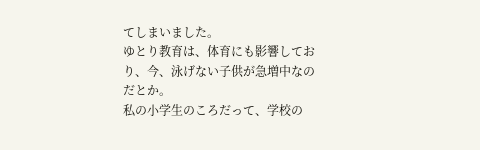てしまいました。
ゆとり教育は、体育にも影響しており、今、泳げない子供が急増中なのだとか。
私の小学生のころだって、学校の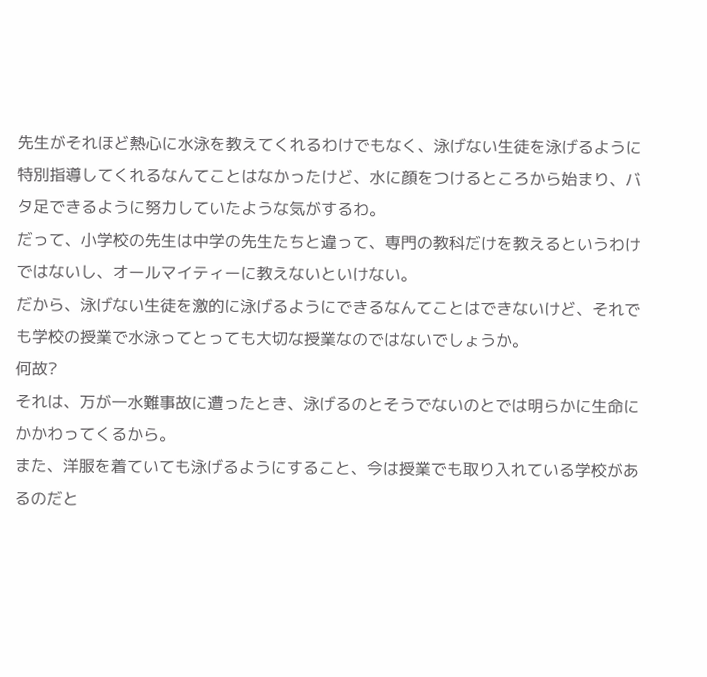先生がそれほど熱心に水泳を教えてくれるわけでもなく、泳げない生徒を泳げるように特別指導してくれるなんてことはなかったけど、水に顔をつけるところから始まり、バタ足できるように努力していたような気がするわ。
だって、小学校の先生は中学の先生たちと違って、専門の教科だけを教えるというわけではないし、オールマイティーに教えないといけない。
だから、泳げない生徒を激的に泳げるようにできるなんてことはできないけど、それでも学校の授業で水泳ってとっても大切な授業なのではないでしょうか。
何故?
それは、万が一水難事故に遭ったとき、泳げるのとそうでないのとでは明らかに生命にかかわってくるから。
また、洋服を着ていても泳げるようにすること、今は授業でも取り入れている学校があるのだと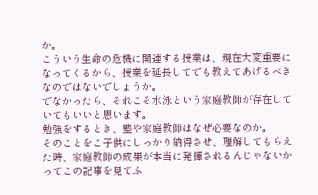か。
こういう生命の危機に関連する授業は、現在大変重要になってくるから、授業を延長してでも教えてあげるべきなのではないでしょうか。
でなかったら、それこそ水泳という家庭教師が存在していてもいいと思います。
勉強をするとき、塾や家庭教師はなぜ必要なのか。
そのことをこ子供にしっかり納得させ、理解してもらえた時、家庭教師の成果が本当に発揮されるんじゃないかってこの記事を見てふ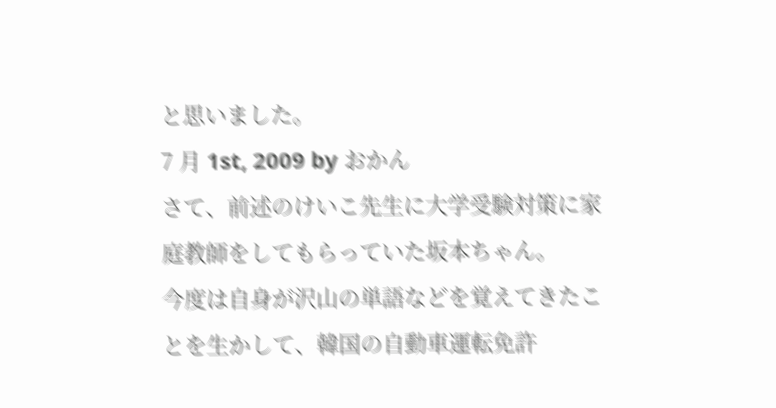と思いました。
7 月 1st, 2009 by おかん
さて、前述のけいこ先生に大学受験対策に家庭教師をしてもらっていた坂本ちゃん。
今度は自身が沢山の単語などを覚えてきたことを生かして、韓国の自動車運転免許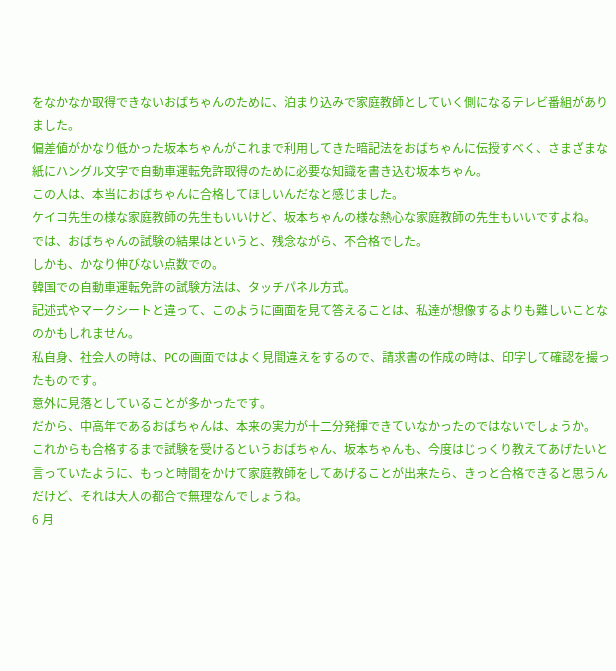をなかなか取得できないおばちゃんのために、泊まり込みで家庭教師としていく側になるテレビ番組がありました。
偏差値がかなり低かった坂本ちゃんがこれまで利用してきた暗記法をおばちゃんに伝授すべく、さまざまな紙にハングル文字で自動車運転免許取得のために必要な知識を書き込む坂本ちゃん。
この人は、本当におばちゃんに合格してほしいんだなと感じました。
ケイコ先生の様な家庭教師の先生もいいけど、坂本ちゃんの様な熱心な家庭教師の先生もいいですよね。
では、おばちゃんの試験の結果はというと、残念ながら、不合格でした。
しかも、かなり伸びない点数での。
韓国での自動車運転免許の試験方法は、タッチパネル方式。
記述式やマークシートと違って、このように画面を見て答えることは、私達が想像するよりも難しいことなのかもしれません。
私自身、社会人の時は、PCの画面ではよく見間違えをするので、請求書の作成の時は、印字して確認を撮ったものです。
意外に見落としていることが多かったです。
だから、中高年であるおばちゃんは、本来の実力が十二分発揮できていなかったのではないでしょうか。
これからも合格するまで試験を受けるというおばちゃん、坂本ちゃんも、今度はじっくり教えてあげたいと言っていたように、もっと時間をかけて家庭教師をしてあげることが出来たら、きっと合格できると思うんだけど、それは大人の都合で無理なんでしょうね。
6 月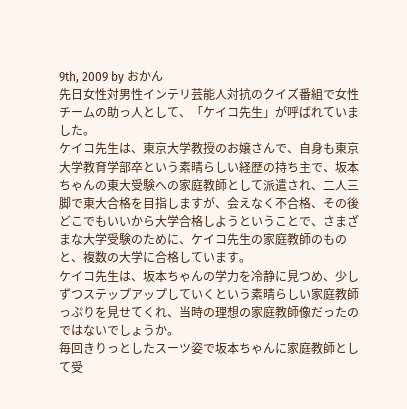9th, 2009 by おかん
先日女性対男性インテリ芸能人対抗のクイズ番組で女性チームの助っ人として、「ケイコ先生」が呼ばれていました。
ケイコ先生は、東京大学教授のお嬢さんで、自身も東京大学教育学部卒という素晴らしい経歴の持ち主で、坂本ちゃんの東大受験への家庭教師として派遣され、二人三脚で東大合格を目指しますが、会えなく不合格、その後どこでもいいから大学合格しようということで、さまざまな大学受験のために、ケイコ先生の家庭教師のものと、複数の大学に合格しています。
ケイコ先生は、坂本ちゃんの学力を冷静に見つめ、少しずつステップアップしていくという素晴らしい家庭教師っぷりを見せてくれ、当時の理想の家庭教師像だったのではないでしょうか。
毎回きりっとしたスーツ姿で坂本ちゃんに家庭教師として受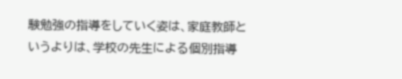験勉強の指導をしていく姿は、家庭教師というよりは、学校の先生による個別指導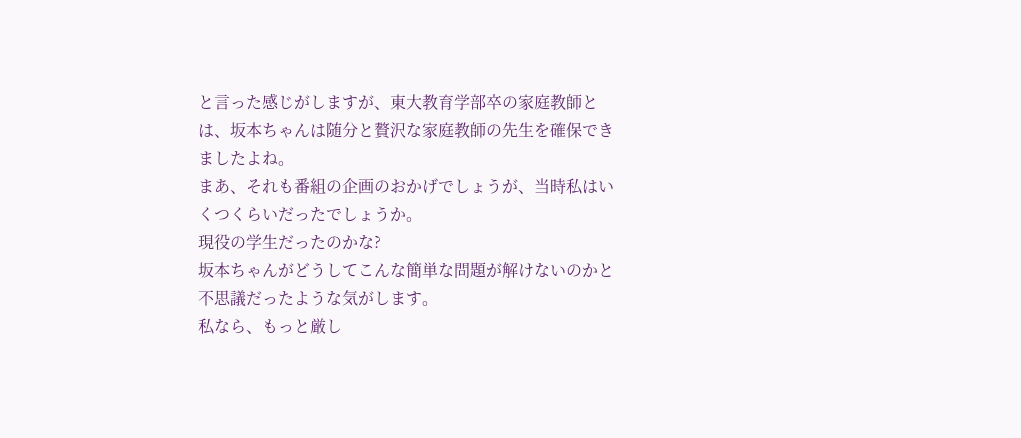と言った感じがしますが、東大教育学部卒の家庭教師とは、坂本ちゃんは随分と贅沢な家庭教師の先生を確保できましたよね。
まあ、それも番組の企画のおかげでしょうが、当時私はいくつくらいだったでしょうか。
現役の学生だったのかな?
坂本ちゃんがどうしてこんな簡単な問題が解けないのかと不思議だったような気がします。
私なら、もっと厳し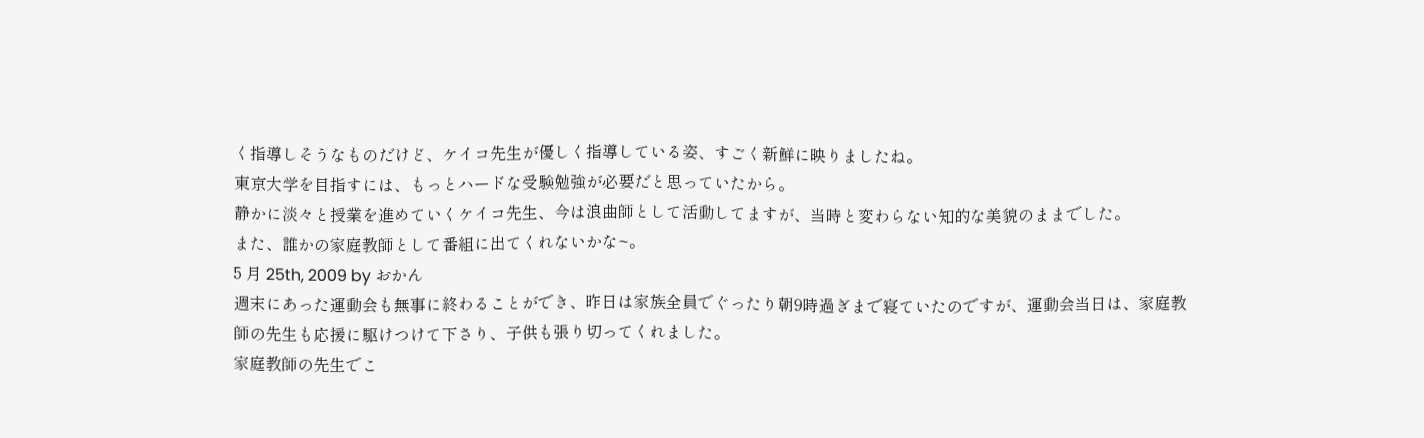く指導しそうなものだけど、ケイコ先生が優しく指導している姿、すごく新鮮に映りましたね。
東京大学を目指すには、もっとハードな受験勉強が必要だと思っていたから。
静かに淡々と授業を進めていくケイコ先生、今は浪曲師として活動してますが、当時と変わらない知的な美貌のままでした。
また、誰かの家庭教師として番組に出てくれないかな~。
5 月 25th, 2009 by おかん
週末にあった運動会も無事に終わることができ、昨日は家族全員でぐったり朝9時過ぎまで寝ていたのですが、運動会当日は、家庭教師の先生も応援に駆けつけて下さり、子供も張り切ってくれました。
家庭教師の先生でこ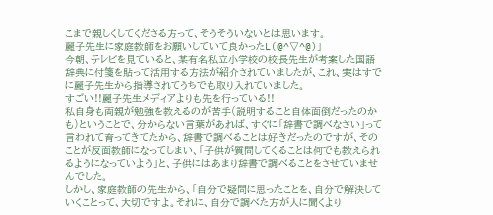こまで親しくしてくださる方って、そうそういないとは思います。
麗子先生に家庭教師をお願いしていて良かったL(@^▽^@)」
今朝、テレビを見ていると、某有名私立小学校の校長先生が考案した国語辞典に付箋を貼って活用する方法が紹介されていましたが、これ、実はすでに麗子先生から指導されてうちでも取り入れていました。
すごい!!麗子先生メディアよりも先を行っている!!
私自身も両親が勉強を教えるのが苦手(説明すること自体面倒だったのかも)ということで、分からない言葉があれば、すぐに「辞書で調べなさい」って言われて育ってきてたから、辞書で調べることは好きだったのですが、そのことが反面教師になってしまい、「子供が質問してくることは何でも教えられるようになっていよう」と、子供にはあまり辞書で調べることをさせていませんでした。
しかし、家庭教師の先生から、「自分で疑問に思ったことを、自分で解決していくことって、大切ですよ。それに、自分で調べた方が人に聞くより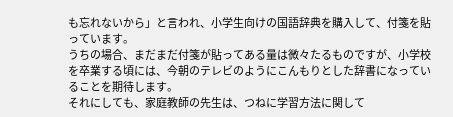も忘れないから」と言われ、小学生向けの国語辞典を購入して、付箋を貼っています。
うちの場合、まだまだ付箋が貼ってある量は微々たるものですが、小学校を卒業する頃には、今朝のテレビのようにこんもりとした辞書になっていることを期待します。
それにしても、家庭教師の先生は、つねに学習方法に関して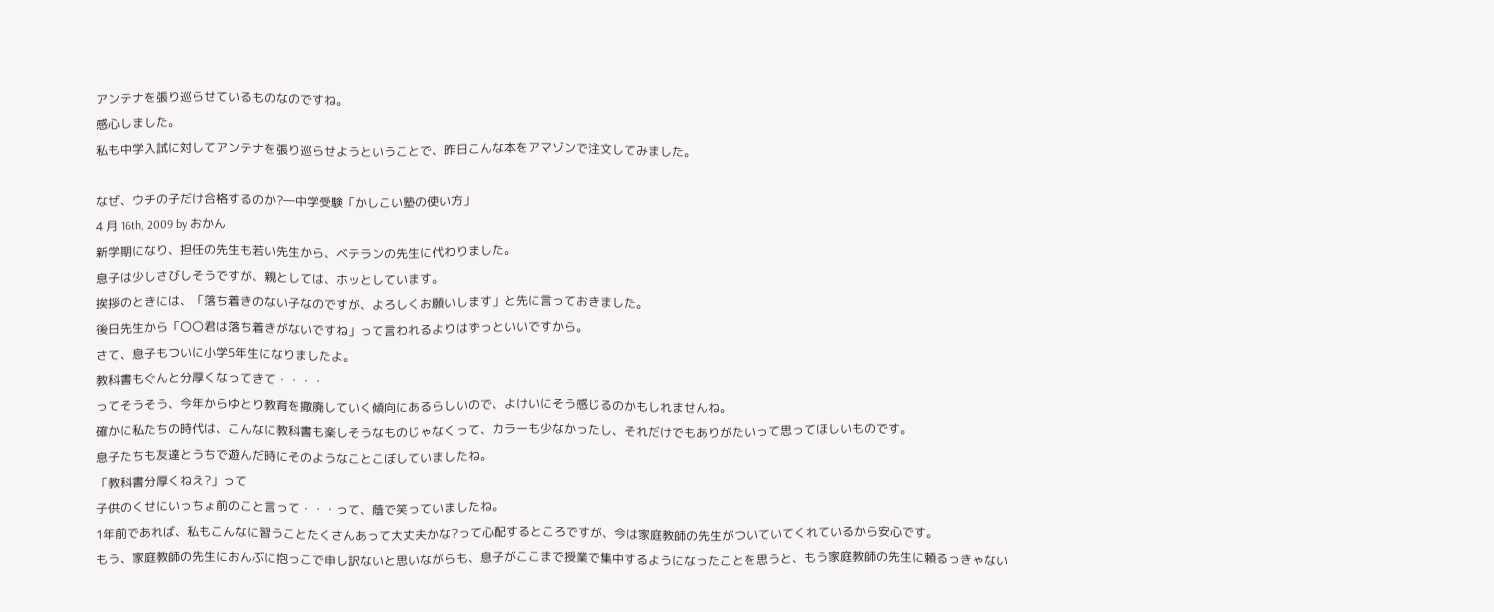アンテナを張り巡らせているものなのですね。
感心しました。
私も中学入試に対してアンテナを張り巡らせようということで、昨日こんな本をアマゾンで注文してみました。

なぜ、ウチの子だけ合格するのか?―中学受験「かしこい塾の使い方」
4 月 16th, 2009 by おかん
新学期になり、担任の先生も若い先生から、ベテランの先生に代わりました。
息子は少しさびしそうですが、親としては、ホッとしています。
挨拶のときには、「落ち着きのない子なのですが、よろしくお願いします」と先に言っておきました。
後日先生から「〇〇君は落ち着きがないですね」って言われるよりはずっといいですから。
さて、息子もついに小学5年生になりましたよ。
教科書もぐんと分厚くなってきて・・・・
ってそうそう、今年からゆとり教育を撤廃していく傾向にあるらしいので、よけいにそう感じるのかもしれませんね。
確かに私たちの時代は、こんなに教科書も楽しそうなものじゃなくって、カラーも少なかったし、それだけでもありがたいって思ってほしいものです。
息子たちも友達とうちで遊んだ時にそのようなことこぼしていましたね。
「教科書分厚くねえ?」って
子供のくせにいっちょ前のこと言って・・・って、蔭で笑っていましたね。
1年前であれば、私もこんなに習うことたくさんあって大丈夫かな?って心配するところですが、今は家庭教師の先生がついていてくれているから安心です。
もう、家庭教師の先生におんぶに抱っこで申し訳ないと思いながらも、息子がここまで授業で集中するようになったことを思うと、もう家庭教師の先生に頼るっきゃない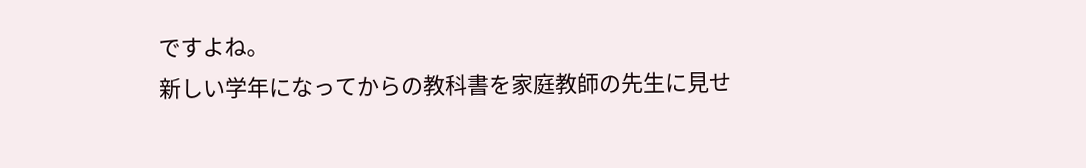ですよね。
新しい学年になってからの教科書を家庭教師の先生に見せ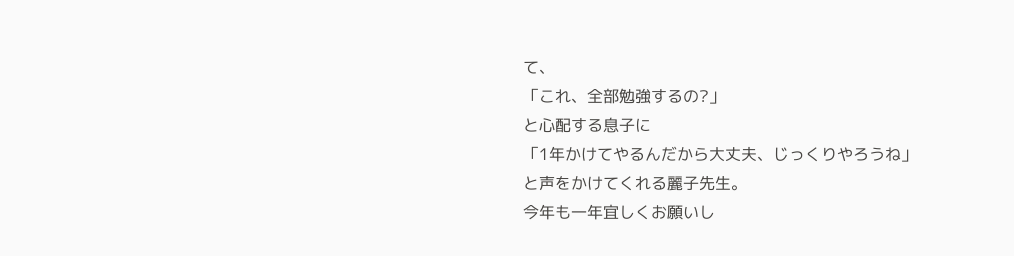て、
「これ、全部勉強するの?」
と心配する息子に
「1年かけてやるんだから大丈夫、じっくりやろうね」
と声をかけてくれる麗子先生。
今年も一年宜しくお願いし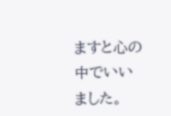ますと心の中でいいました。